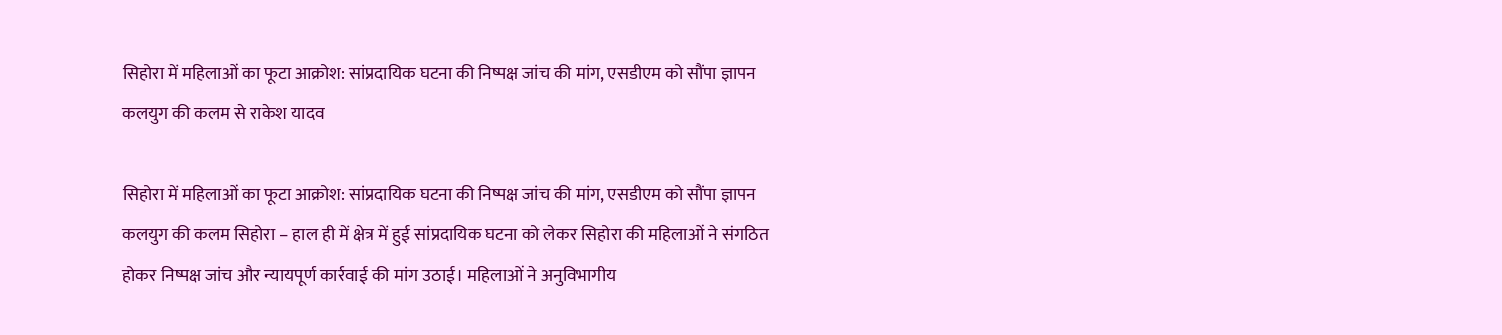सिहोरा में महिलाओं का फूटा आक्रोश: सांप्रदायिक घटना की निष्पक्ष जांच की मांग, एसडीएम को सौंपा ज्ञापन
कलयुग की कलम से राकेश यादव

सिहोरा में महिलाओं का फूटा आक्रोश: सांप्रदायिक घटना की निष्पक्ष जांच की मांग, एसडीएम को सौंपा ज्ञापन
कलयुग की कलम सिहोरा – हाल ही में क्षेत्र में हुई सांप्रदायिक घटना को लेकर सिहोरा की महिलाओं ने संगठित होकर निष्पक्ष जांच और न्यायपूर्ण कार्रवाई की मांग उठाई। महिलाओं ने अनुविभागीय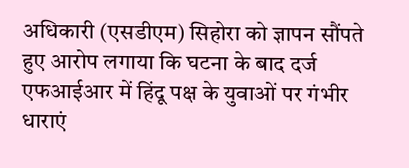अधिकारी (एसडीएम) सिहोरा को ज्ञापन सौंपते हुए आरोप लगाया कि घटना के बाद दर्ज एफआईआर में हिंदू पक्ष के युवाओं पर गंभीर धाराएं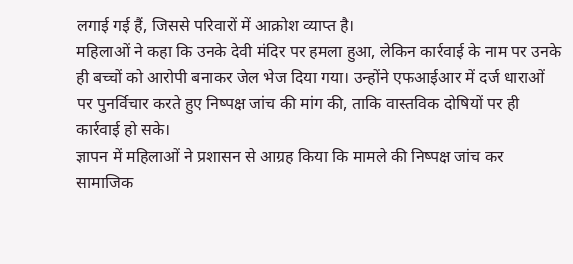लगाई गई हैं, जिससे परिवारों में आक्रोश व्याप्त है।
महिलाओं ने कहा कि उनके देवी मंदिर पर हमला हुआ, लेकिन कार्रवाई के नाम पर उनके ही बच्चों को आरोपी बनाकर जेल भेज दिया गया। उन्होंने एफआईआर में दर्ज धाराओं पर पुनर्विचार करते हुए निष्पक्ष जांच की मांग की, ताकि वास्तविक दोषियों पर ही कार्रवाई हो सके।
ज्ञापन में महिलाओं ने प्रशासन से आग्रह किया कि मामले की निष्पक्ष जांच कर सामाजिक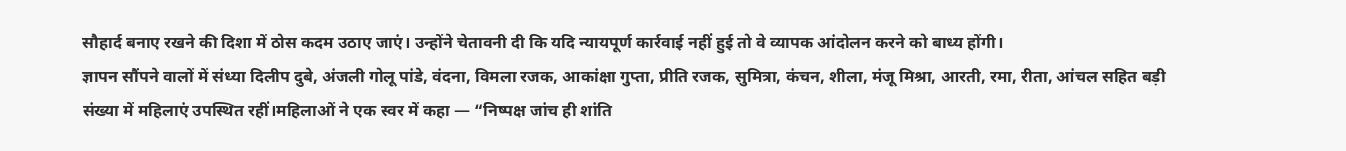सौहार्द बनाए रखने की दिशा में ठोस कदम उठाए जाएं। उन्होंने चेतावनी दी कि यदि न्यायपूर्ण कार्रवाई नहीं हुई तो वे व्यापक आंदोलन करने को बाध्य होंगी।
ज्ञापन सौंपने वालों में संध्या दिलीप दुबे, अंजली गोलू पांडे, वंदना, विमला रजक, आकांक्षा गुप्ता, प्रीति रजक, सुमित्रा, कंचन, शीला, मंजू मिश्रा, आरती, रमा, रीता, आंचल सहित बड़ी संख्या में महिलाएं उपस्थित रहीं।महिलाओं ने एक स्वर में कहा — “निष्पक्ष जांच ही शांति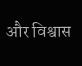और विश्वास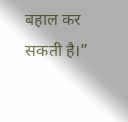बहाल कर सकती है।”